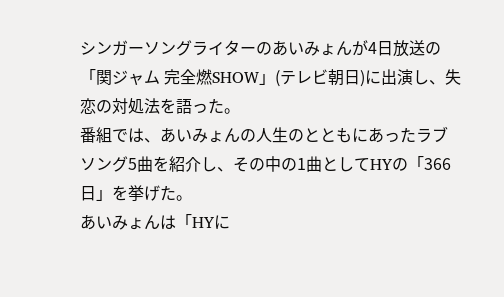シンガーソングライターのあいみょんが4日放送の「関ジャム 完全燃SHOW」(テレビ朝日)に出演し、失恋の対処法を語った。
番組では、あいみょんの人生のとともにあったラブソング5曲を紹介し、その中の1曲としてHYの「366日」を挙げた。
あいみょんは「HYに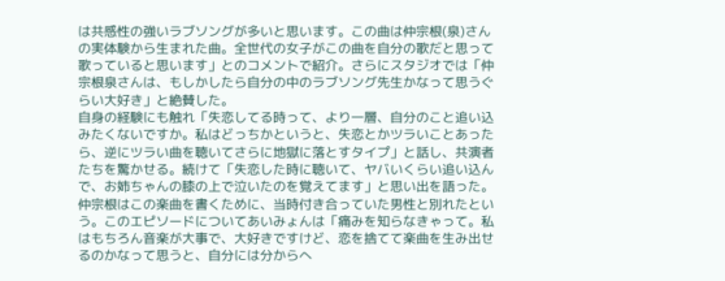は共感性の強いラブソングが多いと思います。この曲は仲宗根(泉)さんの実体験から生まれた曲。全世代の女子がこの曲を自分の歌だと思って歌っていると思います」とのコメントで紹介。さらにスタジオでは「仲宗根泉さんは、もしかしたら自分の中のラブソング先生かなって思うぐらい大好き」と絶賛した。
自身の経験にも触れ「失恋してる時って、より一層、自分のこと追い込みたくないですか。私はどっちかというと、失恋とかツラいことあったら、逆にツラい曲を聴いてさらに地獄に落とすタイプ」と話し、共演者たちを驚かせる。続けて「失恋した時に聴いて、ヤバいくらい追い込んで、お姉ちゃんの膝の上で泣いたのを覚えてます」と思い出を語った。
仲宗根はこの楽曲を書くために、当時付き合っていた男性と別れたという。このエピソードについてあいみょんは「痛みを知らなきゃって。私はもちろん音楽が大事で、大好きですけど、恋を捨てて楽曲を生み出せるのかなって思うと、自分には分からへ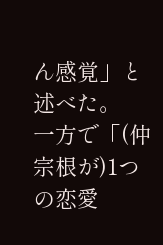ん感覚」と述べた。
一方で「(仲宗根が)1つの恋愛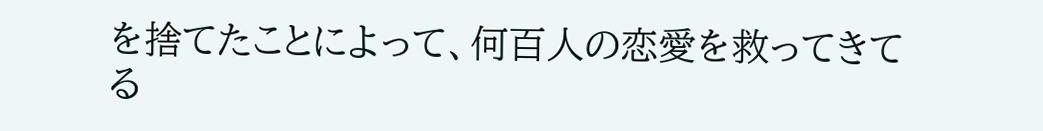を捨てたことによって、何百人の恋愛を救ってきてる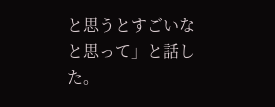と思うとすごいなと思って」と話した。